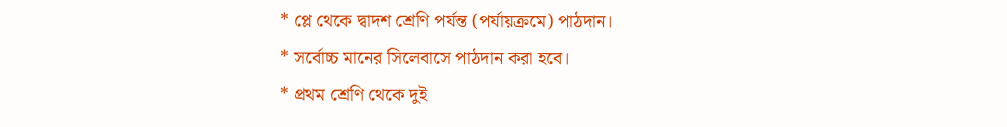* প্লে থেকে দ্বাদশ শ্রেণি পর্যন্ত (পর্যায়ক্রমে) পাঠদান।
* সর্বোচ্চ মানের সিলেবাসে পাঠদান করা হবে।
* প্রথম শ্রেণি থেকে দুই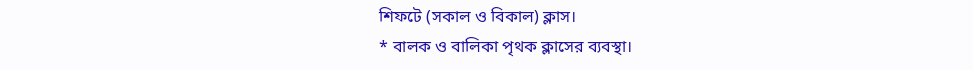শিফটে (সকাল ও বিকাল) ক্লাস।
* বালক ও বালিকা পৃথক ক্লাসের ব্যবস্থা।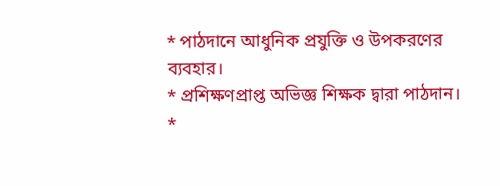* পাঠদানে আধুনিক প্রযুক্তি ও উপকরণের ব্যবহার।
* প্রশিক্ষণপ্রাপ্ত অভিজ্ঞ শিক্ষক দ্বারা পাঠদান।
*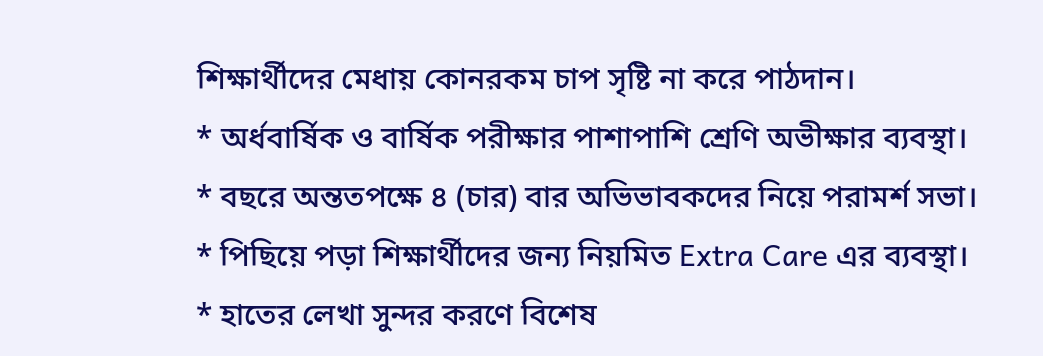শিক্ষার্থীদের মেধায় কোনরকম চাপ সৃষ্টি না করে পাঠদান।
* অর্ধবার্ষিক ও বার্ষিক পরীক্ষার পাশাপাশি শ্রেণি অভীক্ষার ব্যবস্থা।
* বছরে অন্ততপক্ষে ৪ (চার) বার অভিভাবকদের নিয়ে পরামর্শ সভা।
* পিছিয়ে পড়া শিক্ষার্থীদের জন্য নিয়মিত Extra Care এর ব্যবস্থা।
* হাতের লেখা সুন্দর করণে বিশেষ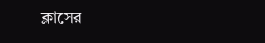ক্লাসের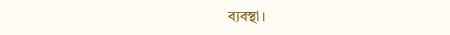ব্যবস্থা।